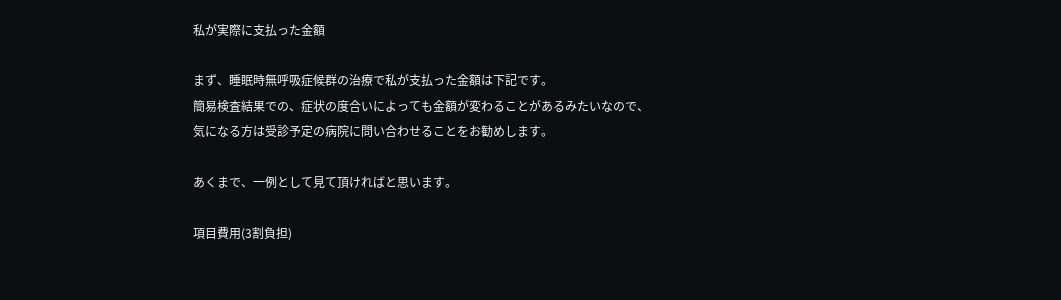私が実際に支払った金額

まず、睡眠時無呼吸症候群の治療で私が支払った金額は下記です。
簡易検査結果での、症状の度合いによっても金額が変わることがあるみたいなので、
気になる方は受診予定の病院に問い合わせることをお勧めします。

あくまで、一例として見て頂ければと思います。

項目費用(3割負担)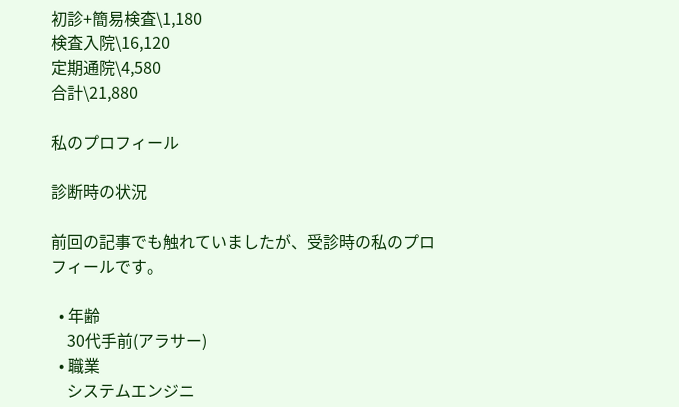初診+簡易検査\1,180
検査入院\16,120
定期通院\4,580
合計\21,880

私のプロフィール

診断時の状況

前回の記事でも触れていましたが、受診時の私のプロフィールです。

  • 年齢
    30代手前(アラサー)
  • 職業
    システムエンジニ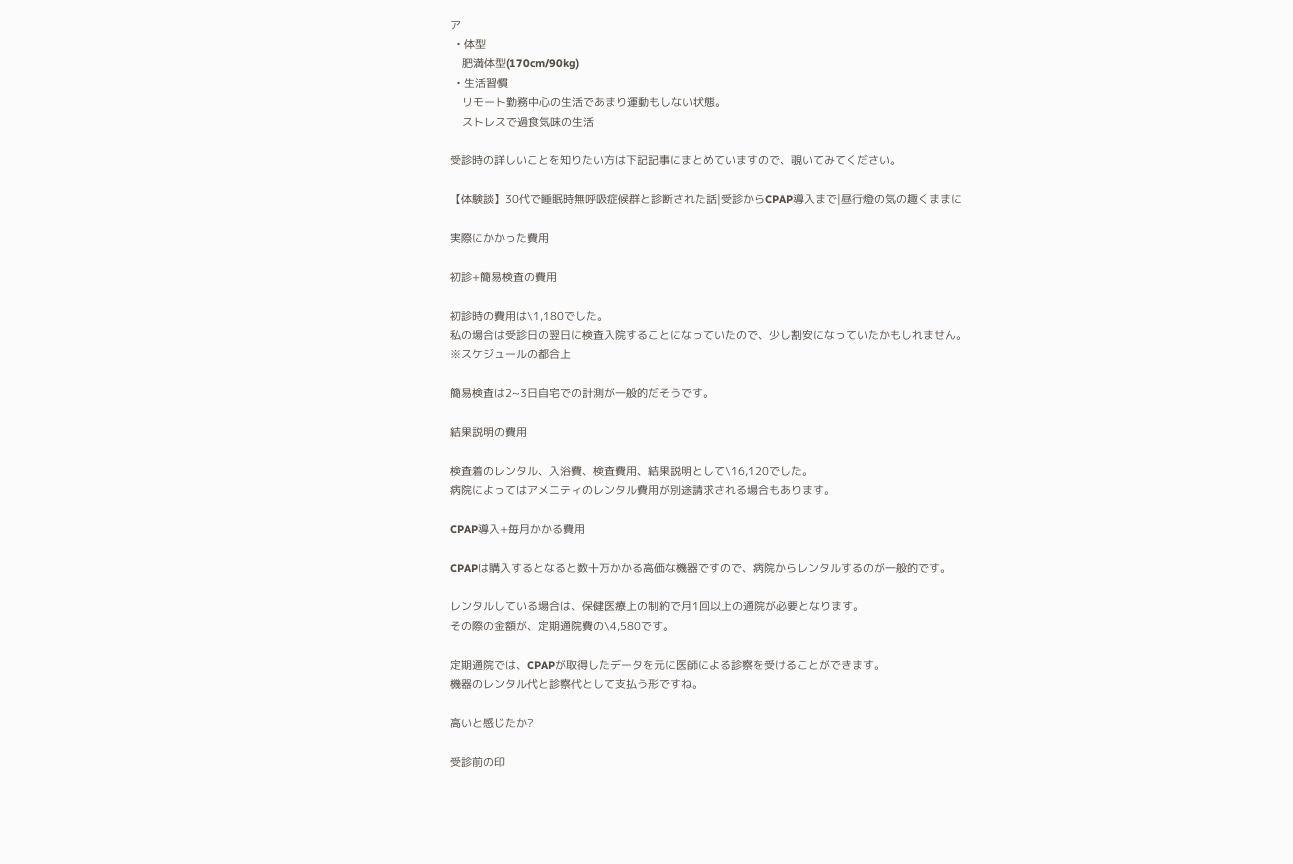ア
  • 体型
    肥満体型(170cm/90kg)
  • 生活習慣
    リモート勤務中心の生活であまり運動もしない状態。
    ストレスで過食気味の生活

受診時の詳しいことを知りたい方は下記記事にまとめていますので、覗いてみてください。

【体験談】30代で睡眠時無呼吸症候群と診断された話|受診からCPAP導入まで|昼行燈の気の趣くままに

実際にかかった費用

初診+簡易検査の費用

初診時の費用は\1,180でした。
私の場合は受診日の翌日に検査入院することになっていたので、少し割安になっていたかもしれません。
※スケジュールの都合上

簡易検査は2~3日自宅での計測が一般的だそうです。

結果説明の費用

検査着のレンタル、入浴費、検査費用、結果説明として\16,120でした。
病院によってはアメニティのレンタル費用が別途請求される場合もあります。

CPAP導入+毎月かかる費用

CPAPは購入するとなると数十万かかる高価な機器ですので、病院からレンタルするのが一般的です。

レンタルしている場合は、保健医療上の制約で月1回以上の通院が必要となります。
その際の金額が、定期通院費の\4,580です。

定期通院では、CPAPが取得したデータを元に医師による診察を受けることができます。
機器のレンタル代と診察代として支払う形ですね。

高いと感じたか?

受診前の印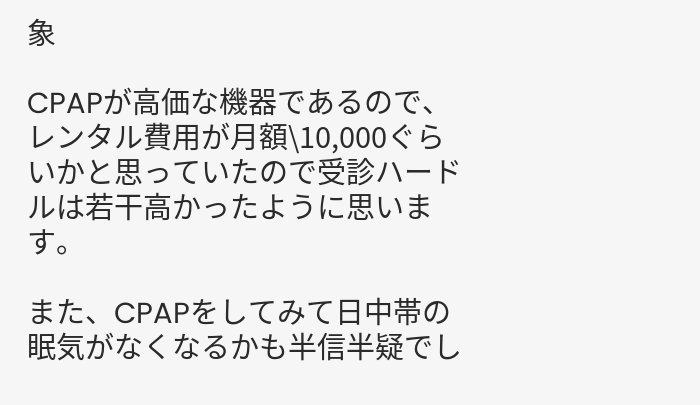象

CPAPが高価な機器であるので、レンタル費用が月額\10,000ぐらいかと思っていたので受診ハードルは若干高かったように思います。

また、CPAPをしてみて日中帯の眠気がなくなるかも半信半疑でし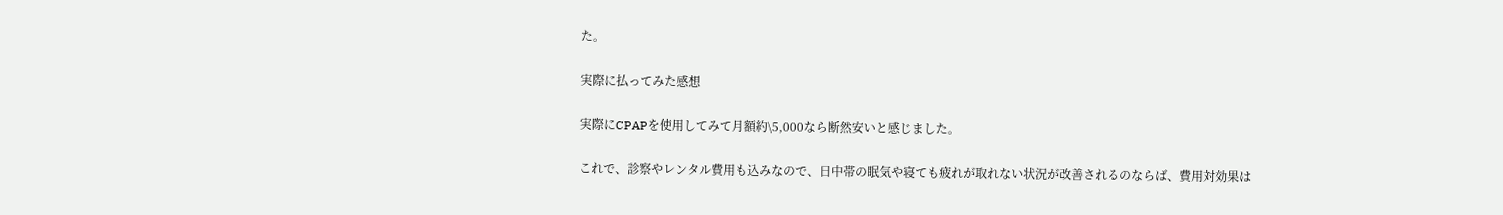た。

実際に払ってみた感想

実際にCPAPを使用してみて月額約\5,000なら断然安いと感じました。

これで、診察やレンタル費用も込みなので、日中帯の眠気や寝ても疲れが取れない状況が改善されるのならば、費用対効果は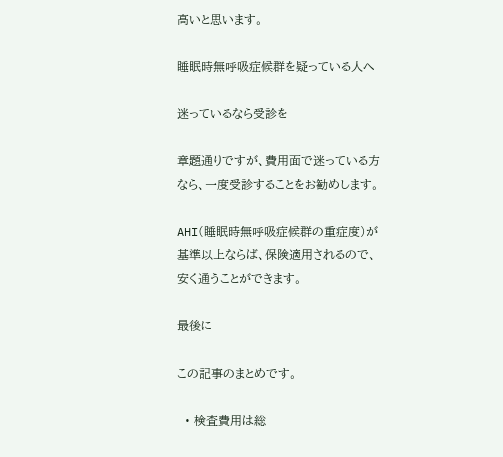高いと思います。

睡眠時無呼吸症候群を疑っている人へ

迷っているなら受診を

章題通りですが、費用面で迷っている方なら、一度受診することをお勧めします。

AHI(睡眠時無呼吸症候群の重症度)が基準以上ならば、保険適用されるので、安く通うことができます。

最後に

この記事のまとめです。

  • 検査費用は総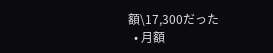額\17,300だった
  • 月額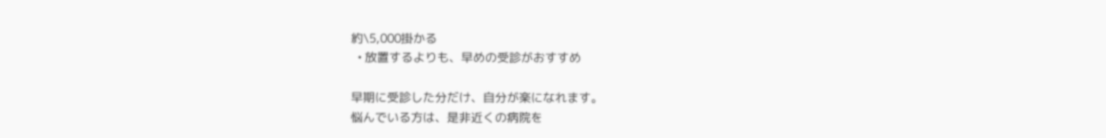約\5,000掛かる
  • 放置するよりも、早めの受診がおすすめ

早期に受診した分だけ、自分が楽になれます。
悩んでいる方は、是非近くの病院を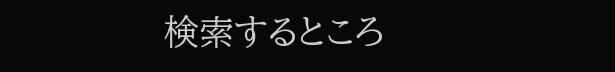検索するところ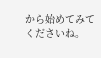から始めてみてくださいね。